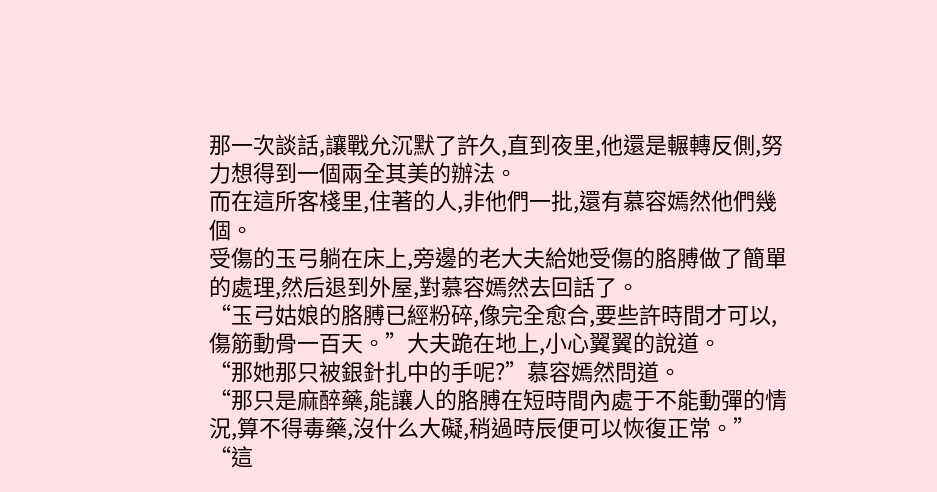那一次談話,讓戰允沉默了許久,直到夜里,他還是輾轉反側,努力想得到一個兩全其美的辦法。
而在這所客棧里,住著的人,非他們一批,還有慕容嫣然他們幾個。
受傷的玉弓躺在床上,旁邊的老大夫給她受傷的胳膊做了簡單的處理,然后退到外屋,對慕容嫣然去回話了。
“玉弓姑娘的胳膊已經粉碎,像完全愈合,要些許時間才可以,傷筋動骨一百天。”大夫跪在地上,小心翼翼的說道。
“那她那只被銀針扎中的手呢?”慕容嫣然問道。
“那只是麻醉藥,能讓人的胳膊在短時間內處于不能動彈的情況,算不得毒藥,沒什么大礙,稍過時辰便可以恢復正常。”
“這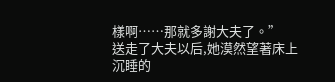樣啊……那就多謝大夫了。”
送走了大夫以后,她漠然望著床上沉睡的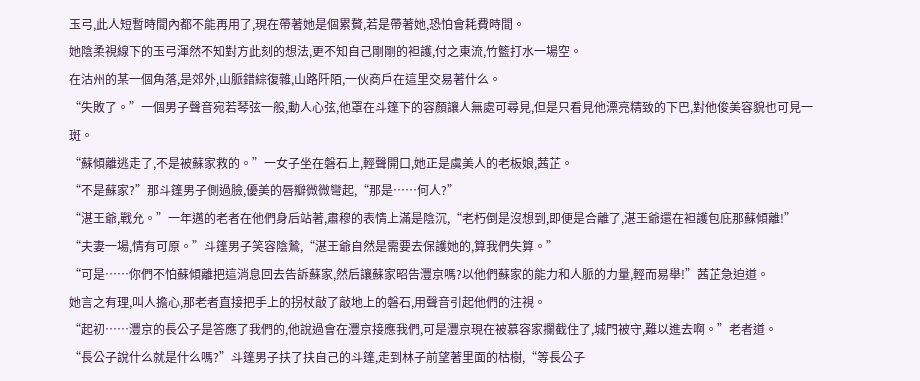玉弓,此人短暫時間內都不能再用了,現在帶著她是個累贅,若是帶著她,恐怕會耗費時間。
她陰柔視線下的玉弓渾然不知對方此刻的想法,更不知自己剛剛的袒護,付之東流,竹籃打水一場空。
在沽州的某一個角落,是郊外,山脈錯綜復雜,山路阡陌,一伙商戶在這里交易著什么。
“失敗了。”一個男子聲音宛若琴弦一般,動人心弦,他罩在斗篷下的容顏讓人無處可尋見,但是只看見他漂亮精致的下巴,對他俊美容貌也可見一斑。
“蘇傾離逃走了,不是被蘇家救的。”一女子坐在磐石上,輕聲開口,她正是虞美人的老板娘,茜芷。
“不是蘇家?”那斗篷男子側過臉,優美的唇瓣微微彎起,“那是……何人?”
“湛王爺,戰允。”一年邁的老者在他們身后站著,肅穆的表情上滿是陰沉,“老朽倒是沒想到,即便是合離了,湛王爺還在袒護包庇那蘇傾離!”
“夫妻一場,情有可原。”斗篷男子笑容陰鷙,“湛王爺自然是需要去保護她的,算我們失算。”
“可是……你們不怕蘇傾離把這消息回去告訴蘇家,然后讓蘇家昭告灃京嗎?以他們蘇家的能力和人脈的力量,輕而易舉!”茜芷急迫道。
她言之有理,叫人擔心,那老者直接把手上的拐杖敲了敲地上的磐石,用聲音引起他們的注視。
“起初……灃京的長公子是答應了我們的,他說過會在灃京接應我們,可是灃京現在被慕容家攔截住了,城門被守,難以進去啊。”老者道。
“長公子說什么就是什么嗎?”斗篷男子扶了扶自己的斗篷,走到林子前望著里面的枯樹,“等長公子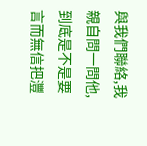與我們聯絡,我親自問一問他,到底是不是要言而無信把灃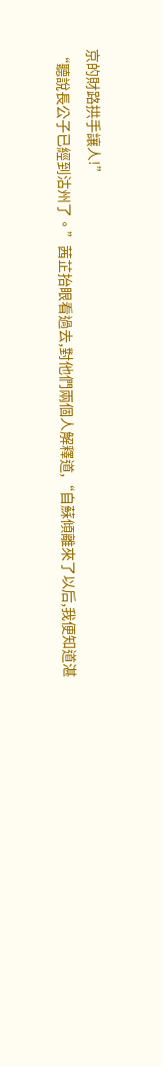京的財路拱手讓人!”
“聽說長公子已經到沽州了。”茜芷抬眼看過去,對他們兩個人解釋道,“自蘇傾離來了以后,我便知道湛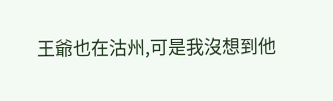王爺也在沽州,可是我沒想到他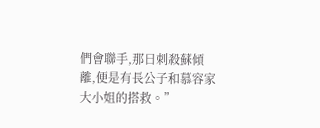們會聯手,那日刺殺蘇傾離,便是有長公子和慕容家大小姐的搭救。”